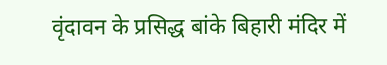वृंदावन के प्रसिद्ध बांके बिहारी मंदिर में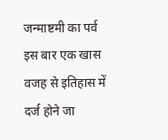जन्माष्टमी का पर्व इस बार एक खास वजह से इतिहास में दर्ज होने जा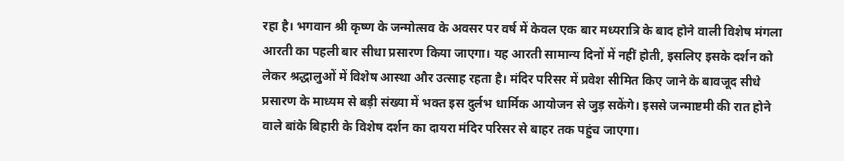रहा है। भगवान श्री कृष्ण के जन्मोत्सव के अवसर पर वर्ष में केवल एक बार मध्यरात्रि के बाद होने वाली विशेष मंगला आरती का पहली बार सीधा प्रसारण किया जाएगा। यह आरती सामान्य दिनों में नहीं होती, इसलिए इसके दर्शन को लेकर श्रद्धालुओं में विशेष आस्था और उत्साह रहता है। मंदिर परिसर में प्रवेश सीमित किए जाने के बावजूद सीधे प्रसारण के माध्यम से बड़ी संख्या में भक्त इस दुर्लभ धार्मिक आयोजन से जुड़ सकेंगे। इससे जन्माष्टमी की रात होने वाले बांके बिहारी के विशेष दर्शन का दायरा मंदिर परिसर से बाहर तक पहुंच जाएगा।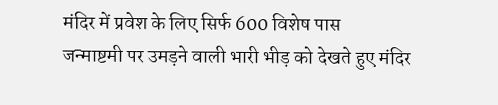मंदिर में प्रवेश के लिए सिर्फ 600 विशेष पास
जन्माष्टमी पर उमड़ने वाली भारी भीड़ को देखते हुए मंदिर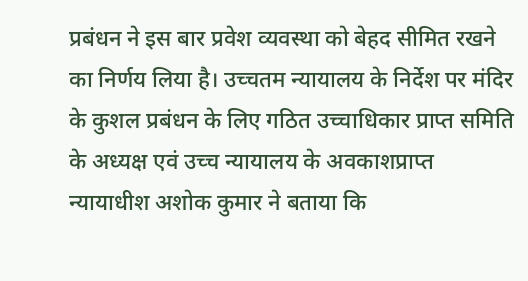प्रबंधन ने इस बार प्रवेश व्यवस्था को बेहद सीमित रखने का निर्णय लिया है। उच्चतम न्यायालय के निर्देश पर मंदिर के कुशल प्रबंधन के लिए गठित उच्चाधिकार प्राप्त समिति के अध्यक्ष एवं उच्च न्यायालय के अवकाशप्राप्त न्यायाधीश अशोक कुमार ने बताया कि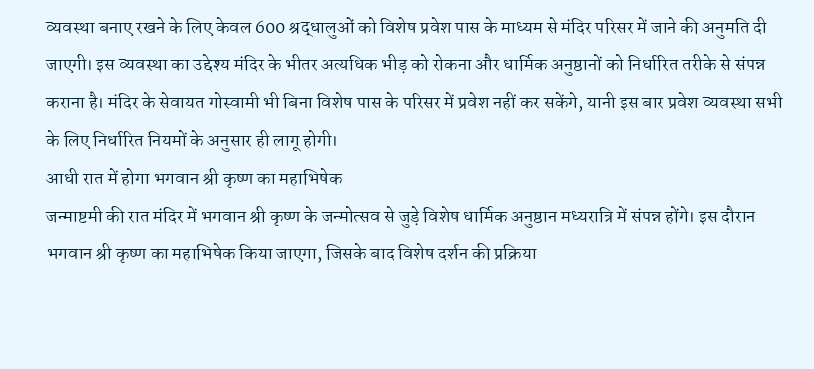व्यवस्था बनाए रखने के लिए केवल 600 श्रद्धालुओं को विशेष प्रवेश पास के माध्यम से मंदिर परिसर में जाने की अनुमति दी जाएगी। इस व्यवस्था का उद्देश्य मंदिर के भीतर अत्यधिक भीड़ को रोकना और धार्मिक अनुष्ठानों को निर्धारित तरीके से संपन्न कराना है। मंदिर के सेवायत गोस्वामी भी बिना विशेष पास के परिसर में प्रवेश नहीं कर सकेंगे, यानी इस बार प्रवेश व्यवस्था सभी के लिए निर्धारित नियमों के अनुसार ही लागू होगी।
आधी रात में होगा भगवान श्री कृष्ण का महाभिषेक
जन्माष्टमी की रात मंदिर में भगवान श्री कृष्ण के जन्मोत्सव से जुड़े विशेष धार्मिक अनुष्ठान मध्यरात्रि में संपन्न होंगे। इस दौरान भगवान श्री कृष्ण का महाभिषेक किया जाएगा, जिसके बाद विशेष दर्शन की प्रक्रिया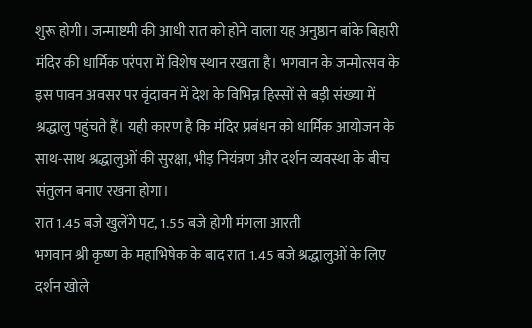शुरू होगी। जन्माष्टमी की आधी रात को होने वाला यह अनुष्ठान बांके बिहारी मंदिर की धार्मिक परंपरा में विशेष स्थान रखता है। भगवान के जन्मोत्सव के इस पावन अवसर पर वृंदावन में देश के विभिन्न हिस्सों से बड़ी संख्या में श्रद्धालु पहुंचते हैं। यही कारण है कि मंदिर प्रबंधन को धार्मिक आयोजन के साथ-साथ श्रद्धालुओं की सुरक्षा, भीड़ नियंत्रण और दर्शन व्यवस्था के बीच संतुलन बनाए रखना होगा।
रात 1.45 बजे खुलेंगे पट, 1.55 बजे होगी मंगला आरती
भगवान श्री कृष्ण के महाभिषेक के बाद रात 1.45 बजे श्रद्धालुओं के लिए दर्शन खोले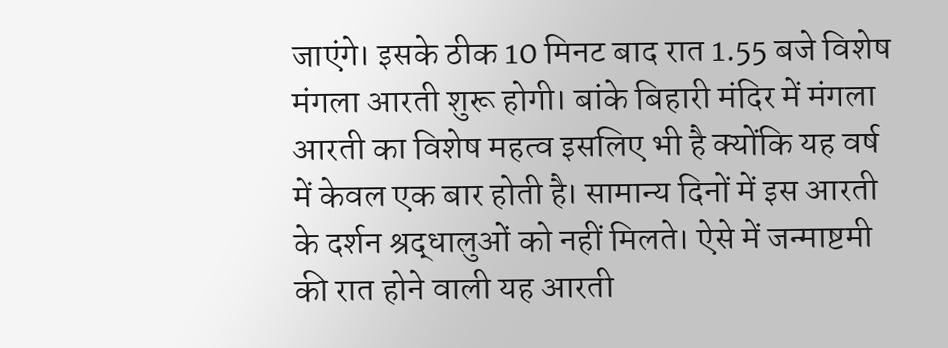जाएंगे। इसके ठीक 10 मिनट बाद रात 1.55 बजे विशेष मंगला आरती शुरू होगी। बांके बिहारी मंदिर में मंगला आरती का विशेष महत्व इसलिए भी है क्योंकि यह वर्ष में केवल एक बार होती है। सामान्य दिनों में इस आरती के दर्शन श्रद्धालुओं को नहीं मिलते। ऐसे में जन्माष्टमी की रात होने वाली यह आरती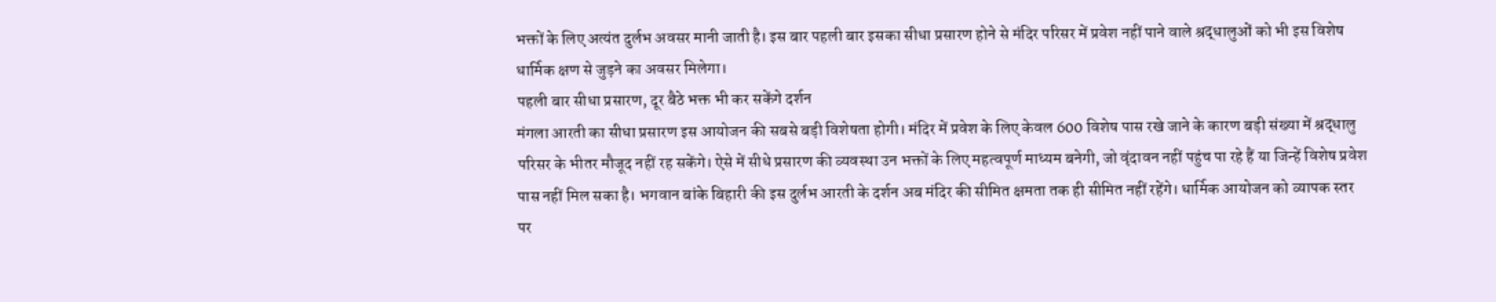भक्तों के लिए अत्यंत दुर्लभ अवसर मानी जाती है। इस बार पहली बार इसका सीधा प्रसारण होने से मंदिर परिसर में प्रवेश नहीं पाने वाले श्रद्धालुओं को भी इस विशेष धार्मिक क्षण से जुड़ने का अवसर मिलेगा।
पहली बार सीधा प्रसारण, दूर बैठे भक्त भी कर सकेंगे दर्शन
मंगला आरती का सीधा प्रसारण इस आयोजन की सबसे बड़ी विशेषता होगी। मंदिर में प्रवेश के लिए केवल 600 विशेष पास रखे जाने के कारण बड़ी संख्या में श्रद्धालु परिसर के भीतर मौजूद नहीं रह सकेंगे। ऐसे में सीधे प्रसारण की व्यवस्था उन भक्तों के लिए महत्वपूर्ण माध्यम बनेगी, जो वृंदावन नहीं पहुंच पा रहे हैं या जिन्हें विशेष प्रवेश पास नहीं मिल सका है। भगवान बांके बिहारी की इस दुर्लभ आरती के दर्शन अब मंदिर की सीमित क्षमता तक ही सीमित नहीं रहेंगे। धार्मिक आयोजन को व्यापक स्तर पर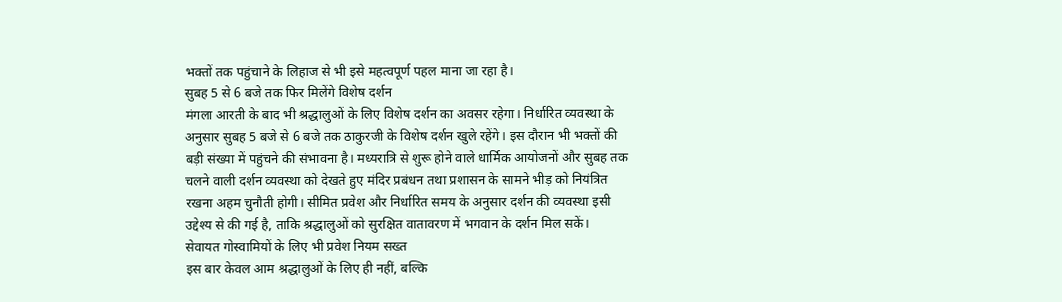भक्तों तक पहुंचाने के लिहाज से भी इसे महत्वपूर्ण पहल माना जा रहा है।
सुबह 5 से 6 बजे तक फिर मिलेंगे विशेष दर्शन
मंगला आरती के बाद भी श्रद्धालुओं के लिए विशेष दर्शन का अवसर रहेगा। निर्धारित व्यवस्था के अनुसार सुबह 5 बजे से 6 बजे तक ठाकुरजी के विशेष दर्शन खुले रहेंगे। इस दौरान भी भक्तों की बड़ी संख्या में पहुंचने की संभावना है। मध्यरात्रि से शुरू होने वाले धार्मिक आयोजनों और सुबह तक चलने वाली दर्शन व्यवस्था को देखते हुए मंदिर प्रबंधन तथा प्रशासन के सामने भीड़ को नियंत्रित रखना अहम चुनौती होगी। सीमित प्रवेश और निर्धारित समय के अनुसार दर्शन की व्यवस्था इसी उद्देश्य से की गई है, ताकि श्रद्धालुओं को सुरक्षित वातावरण में भगवान के दर्शन मिल सकें।
सेवायत गोस्वामियों के लिए भी प्रवेश नियम सख्त
इस बार केवल आम श्रद्धालुओं के लिए ही नहीं, बल्कि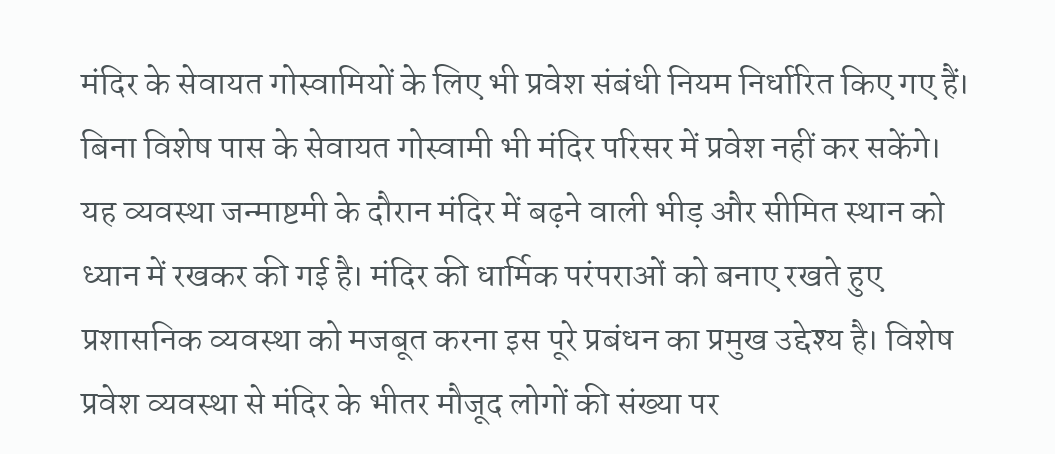मंदिर के सेवायत गोस्वामियों के लिए भी प्रवेश संबंधी नियम निर्धारित किए गए हैं। बिना विशेष पास के सेवायत गोस्वामी भी मंदिर परिसर में प्रवेश नहीं कर सकेंगे। यह व्यवस्था जन्माष्टमी के दौरान मंदिर में बढ़ने वाली भीड़ और सीमित स्थान को ध्यान में रखकर की गई है। मंदिर की धार्मिक परंपराओं को बनाए रखते हुए प्रशासनिक व्यवस्था को मजबूत करना इस पूरे प्रबंधन का प्रमुख उद्देश्य है। विशेष प्रवेश व्यवस्था से मंदिर के भीतर मौजूद लोगों की संख्या पर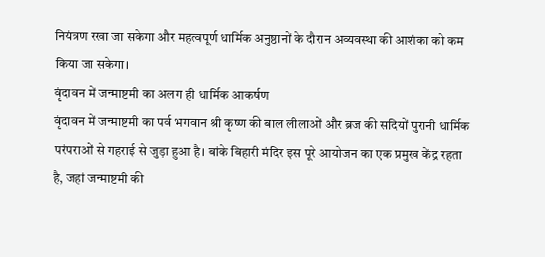नियंत्रण रखा जा सकेगा और महत्वपूर्ण धार्मिक अनुष्ठानों के दौरान अव्यवस्था की आशंका को कम किया जा सकेगा।
वृंदावन में जन्माष्टमी का अलग ही धार्मिक आकर्षण
वृंदावन में जन्माष्टमी का पर्व भगवान श्री कृष्ण की बाल लीलाओं और ब्रज की सदियों पुरानी धार्मिक परंपराओं से गहराई से जुड़ा हुआ है। बांके बिहारी मंदिर इस पूरे आयोजन का एक प्रमुख केंद्र रहता है, जहां जन्माष्टमी की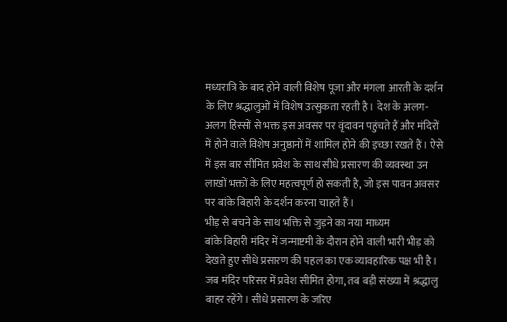मध्यरात्रि के बाद होने वाली विशेष पूजा और मंगला आरती के दर्शन के लिए श्रद्धालुओं में विशेष उत्सुकता रहती है। देश के अलग-अलग हिस्सों से भक्त इस अवसर पर वृंदावन पहुंचते हैं और मंदिरों में होने वाले विशेष अनुष्ठानों में शामिल होने की इच्छा रखते हैं। ऐसे में इस बार सीमित प्रवेश के साथ सीधे प्रसारण की व्यवस्था उन लाखों भक्तों के लिए महत्वपूर्ण हो सकती है, जो इस पावन अवसर पर बांके बिहारी के दर्शन करना चाहते हैं।
भीड़ से बचने के साथ भक्ति से जुड़ने का नया माध्यम
बांके बिहारी मंदिर में जन्माष्टमी के दौरान होने वाली भारी भीड़ को देखते हुए सीधे प्रसारण की पहल का एक व्यावहारिक पक्ष भी है। जब मंदिर परिसर में प्रवेश सीमित होगा, तब बड़ी संख्या में श्रद्धालु बाहर रहेंगे। सीधे प्रसारण के जरिए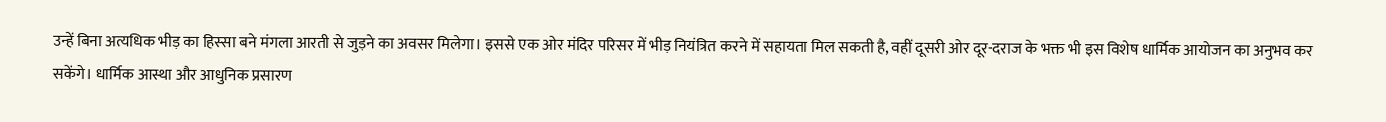उन्हें बिना अत्यधिक भीड़ का हिस्सा बने मंगला आरती से जुड़ने का अवसर मिलेगा। इससे एक ओर मंदिर परिसर में भीड़ नियंत्रित करने में सहायता मिल सकती है, वहीं दूसरी ओर दूर-दराज के भक्त भी इस विशेष धार्मिक आयोजन का अनुभव कर सकेंगे। धार्मिक आस्था और आधुनिक प्रसारण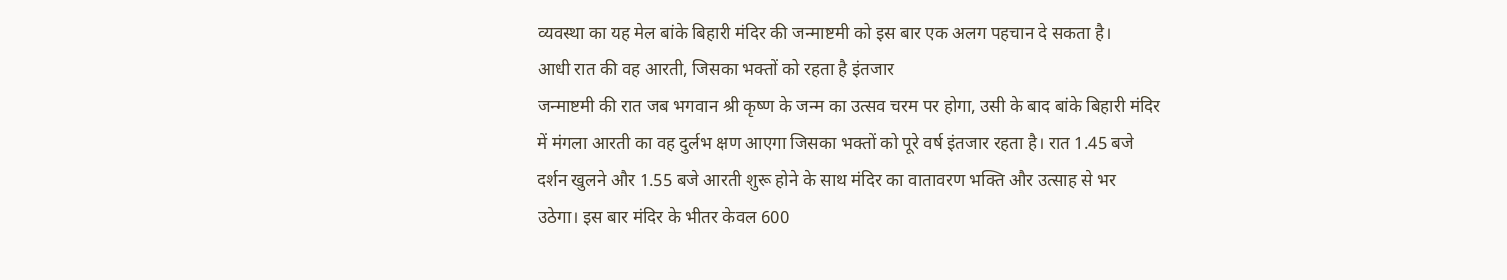व्यवस्था का यह मेल बांके बिहारी मंदिर की जन्माष्टमी को इस बार एक अलग पहचान दे सकता है।
आधी रात की वह आरती, जिसका भक्तों को रहता है इंतजार
जन्माष्टमी की रात जब भगवान श्री कृष्ण के जन्म का उत्सव चरम पर होगा, उसी के बाद बांके बिहारी मंदिर में मंगला आरती का वह दुर्लभ क्षण आएगा जिसका भक्तों को पूरे वर्ष इंतजार रहता है। रात 1.45 बजे दर्शन खुलने और 1.55 बजे आरती शुरू होने के साथ मंदिर का वातावरण भक्ति और उत्साह से भर उठेगा। इस बार मंदिर के भीतर केवल 600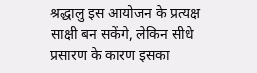श्रद्धालु इस आयोजन के प्रत्यक्ष साक्षी बन सकेंगे, लेकिन सीधे प्रसारण के कारण इसका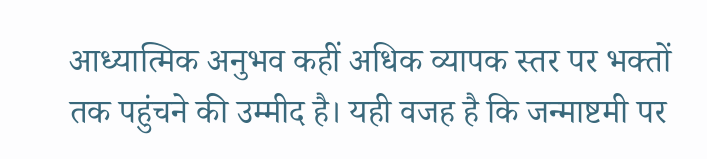आध्यात्मिक अनुभव कहीं अधिक व्यापक स्तर पर भक्तों तक पहुंचने की उम्मीद है। यही वजह है कि जन्माष्टमी पर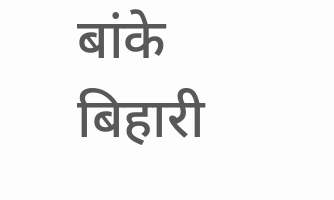बांके बिहारी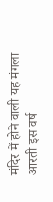मंदिर में होने वाली यह मंगला आरती इस वर्ष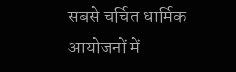सबसे चर्चित धार्मिक आयोजनों में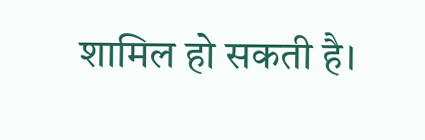शामिल हो सकती है।